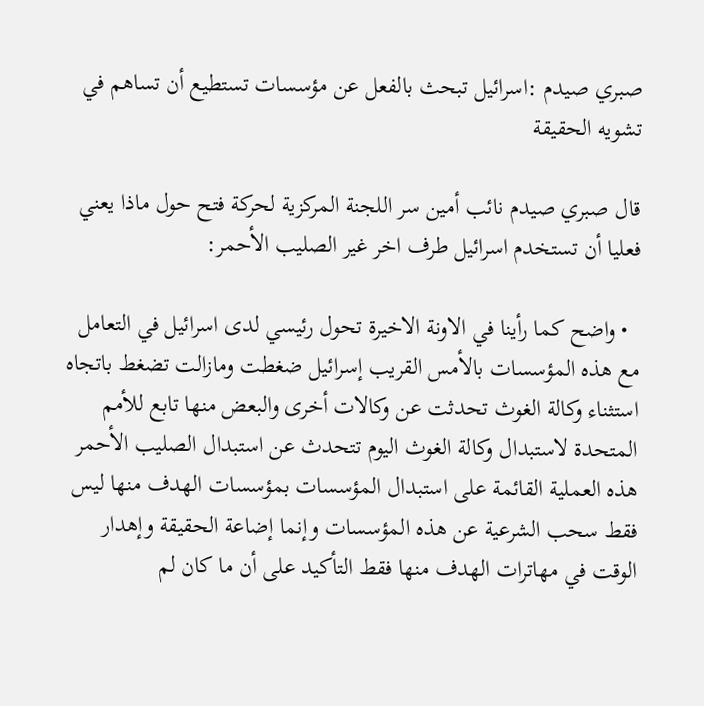صبري صيدم :اسرائيل تبحث بالفعل عن مؤسسات تستطيع أن تساهم في تشويه الحقيقة

قال صبري صيدم نائب أمين سر اللجنة المركزية لحركة فتح حول ماذا يعني فعليا أن تستخدم اسرائيل طرف اخر غير الصليب الأحمر:

  • واضح كما رأينا في الاونة الاخيرة تحول رئيسي لدى اسرائيل في التعامل مع هذه المؤسسات بالأمس القريب إسرائيل ضغطت ومازالت تضغط باتجاه استثناء وكالة الغوث تحدثت عن وكالات أخرى والبعض منها تابع للأمم المتحدة لاستبدال وكالة الغوث اليوم تتحدث عن استبدال الصليب الأحمر هذه العملية القائمة على استبدال المؤسسات بمؤسسات الهدف منها ليس فقط سحب الشرعية عن هذه المؤسسات وإنما إضاعة الحقيقة وإهدار الوقت في مهاترات الهدف منها فقط التأكيد على أن ما كان لم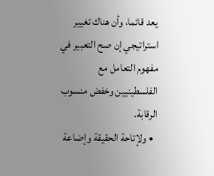يعد قائما، وأن هناك تغيير استراتيجي إن صح التعبير في مفهوم التعامل مع الفلسطينيين وخفض منسوب الرقابة.
  • ولإتاحة الحقيقة وإضاعة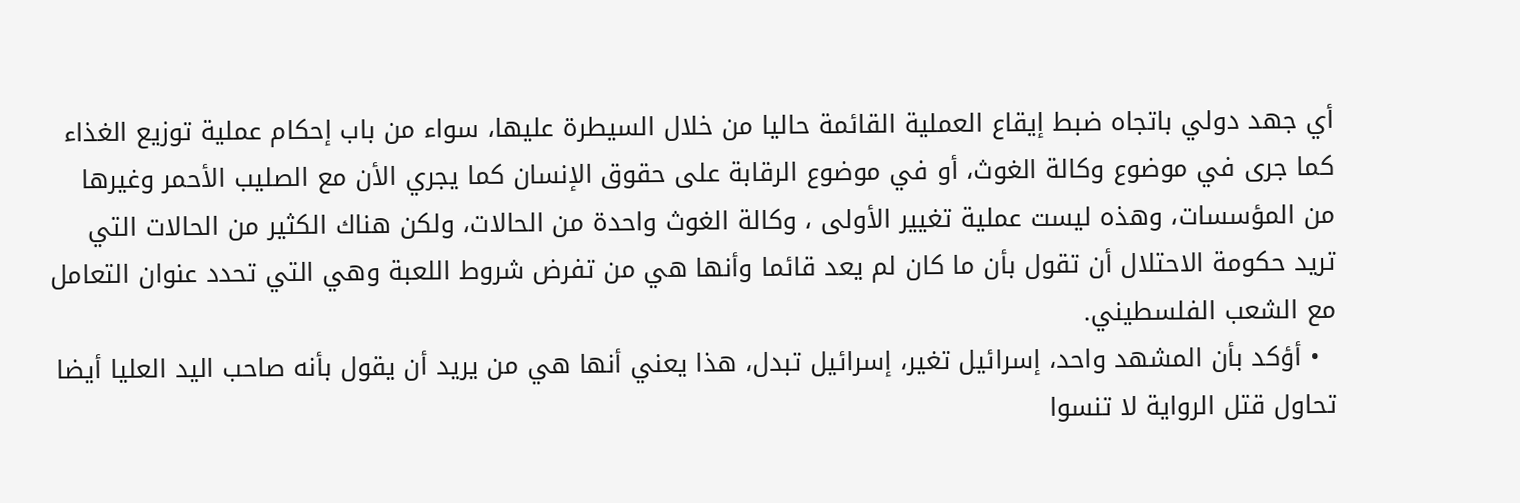أي جهد دولي باتجاه ضبط إيقاع العملية القائمة حاليا من خلال السيطرة عليها، سواء من باب إحكام عملية توزيع الغذاء كما جرى في موضوع وكالة الغوث، أو في موضوع الرقابة على حقوق الإنسان كما يجري الأن مع الصليب الأحمر وغيرها من المؤسسات، وهذه ليست عملية تغيير الأولى ، وكالة الغوث واحدة من الحالات، ولكن هناك الكثير من الحالات التي تريد حكومة الاحتلال أن تقول بأن ما كان لم يعد قائما وأنها هي من تفرض شروط اللعبة وهي التي تحدد عنوان التعامل مع الشعب الفلسطيني.
  • أؤكد بأن المشهد واحد، إسرائيل تغير، إسرائيل تبدل، هذا يعني أنها هي من يريد أن يقول بأنه صاحب اليد العليا أيضا تحاول قتل الرواية لا تنسوا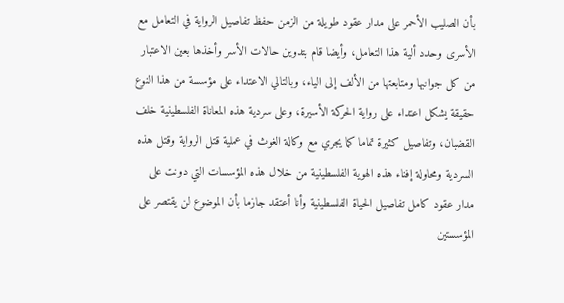بأن الصليب الأحمر على مدار عقود طويلة من الزمن حفظ تفاصيل الرواية في التعامل مع الأسرى وحدد ألية هذا التعامل، وأيضا قام بتدوين حالات الأسر وأخذها بعين الاعتبار من كل جوانبها ومتابعتها من الألف إلى الياء، وبالتالي الاعتداء على مؤسسة من هذا النوع حقيقة يشكل اعتداء على رواية الحركة الأسيرة، وعلى سردية هذه المعاناة الفلسطينية خلف القضبان، وتفاصيل كثيرة تماما كما يجري مع وكالة الغوث في عملية قتل الرواية وقتل هذه السردية ومحاولة إفناء هذه الهوية الفلسطينية من خلال هذه المؤسسات التي دونت على مدار عقود كامل تفاصيل الحياة الفلسطينية وأنا أعتقد جازما بأن الموضوع لن يقتصر على المؤسستين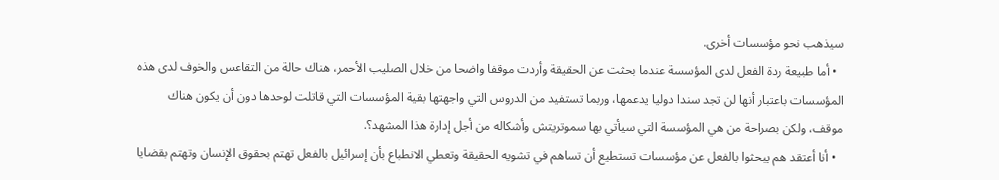سيذهب نحو مؤسسات أخرى.
  • أما طبيعة ردة الفعل لدى المؤسسة عندما بحثت عن الحقيقة وأردت موقفا واضحا من خلال الصليب الأحمر، هناك حالة من التقاعس والخوف لدى هذه المؤسسات باعتبار أنها لن تجد سندا دوليا يدعمها، وربما تستفيد من الدروس التي واجهتها بقية المؤسسات التي قاتلت لوحدها دون أن يكون هناك موقف، ولكن بصراحة من هي المؤسسة التي سيأتي بها سموتريتش وأشكاله من أجل إدارة هذا المشهد؟.
  • أنا أعتقد هم يبحثوا بالفعل عن مؤسسات تستطيع أن تساهم في تشويه الحقيقة وتعطي الانطباع بأن إسرائيل بالفعل تهتم بحقوق الإنسان وتهتم بقضايا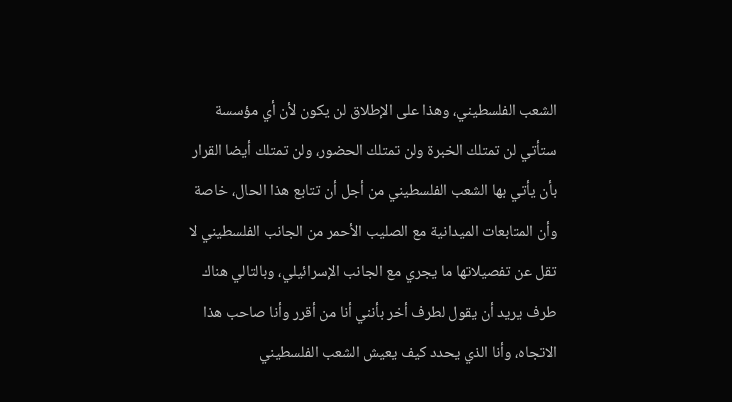الشعب الفلسطيني، وهذا على الإطلاق لن يكون لأن أي مؤسسة ستأتي لن تمتلك الخبرة ولن تمتلك الحضور، ولن تمتلك أيضا القرار بأن يأتي بها الشعب الفلسطيني من أجل أن تتابع هذا الحال، خاصة وأن المتابعات الميدانية مع الصليب الأحمر من الجانب الفلسطيني لا تقل عن تفصيلاتها ما يجري مع الجانب الإسرائيلي، وبالتالي هناك طرف يريد أن يقول لطرف أخر بأنني أنا من أقرر وأنا صاحب هذا الاتجاه، وأنا الذي يحدد كيف يعيش الشعب الفلسطيني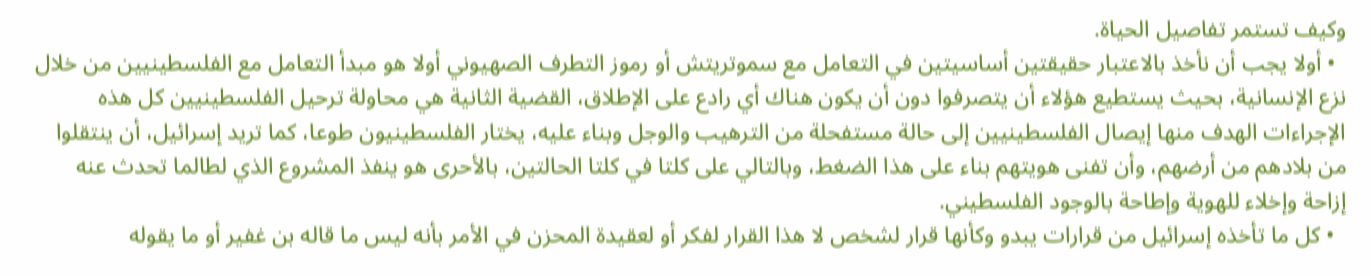وكيف تستمر تفاصيل الحياة.
  • أولا يجب أن نأخذ بالاعتبار حقيقتين أساسيتين في التعامل مع سموتريتش أو رموز التطرف الصهيوني أولا هو مبدأ التعامل مع الفلسطينيين من خلال نزع الإنسانية، بحيث يستطيع هؤلاء أن يتصرفوا دون أن يكون هناك أي رادع على الإطلاق، القضية الثانية هي محاولة ترحيل الفلسطينيين كل هذه الإجراءات الهدف منها إيصال الفلسطينيين إلى حالة مستفحلة من الترهيب والوجل وبناء عليه، يختار الفلسطينيون طوعا، كما تريد إسرائيل، أن ينتقلوا من بلادهم من أرضهم، وأن تفنى هويتهم بناء على هذا الضغط، وبالتالي على كلتا في كلتا الحالتين، بالأحرى هو ينفذ المشروع الذي لطالما تحدث عنه إزاحة وإخلاء للهوية وإطاحة بالوجود الفلسطيني.
  • كل ما تأخذه إسرائيل من قرارات يبدو وكأنها قرار لشخص لا هذا القرار لفكر أو لعقيدة المحزن في الأمر بأنه ليس ما قاله بن غفير أو ما يقوله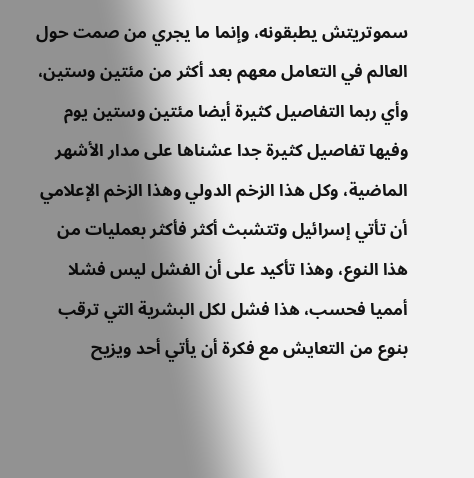سموتريتش يطبقونه، وإنما ما يجري من صمت حول العالم في التعامل معهم بعد أكثر من مئتين وستين، وأي ربما التفاصيل كثيرة أيضا مئتين وستين يوم وفيها تفاصيل كثيرة جدا عشناها على مدار الأشهر الماضية، وكل هذا الزخم الدولي وهذا الزخم الإعلامي أن تأتي إسرائيل وتتشبث أكثر فأكثر بعمليات من هذا النوع، وهذا تأكيد على أن الفشل ليس فشلا أمميا فحسب، هذا فشل لكل البشرية التي ترقب بنوع من التعايش مع فكرة أن يأتي أحد ويزيح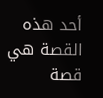أحد هذه القصة هي قصة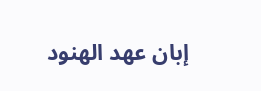إبان عهد الهنود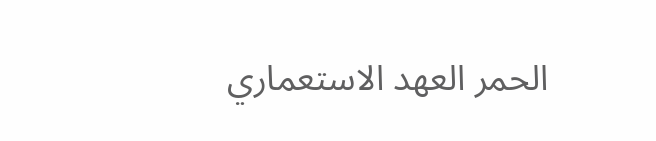الحمر العهد الاستعماري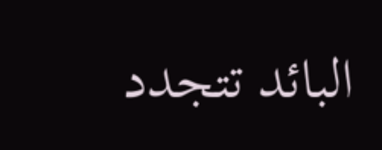البائد تتجدد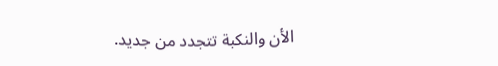الأن والنكبة تتجدد من جديد.